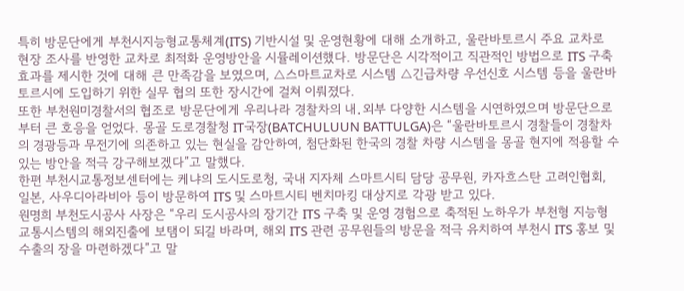특히 방문단에게 부천시지능형교통체계(ITS) 기반시설 및 운영현황에 대해 소개하고, 울란바토르시 주요 교차로 현장 조사를 반영한 교차로 최적화 운영방안을 시뮬레이션했다. 방문단은 시각적이고 직관적인 방법으로 ITS 구축효과를 제시한 것에 대해 큰 만족감을 보였으며, △스마트교차로 시스템 △긴급차량 우선신호 시스템 등을 울란바토르시에 도입하기 위한 실무 협의 또한 장시간에 걸쳐 이뤄졌다.
또한 부천원미경찰서의 협조로 방문단에게 우리나라 경찰차의 내․외부 다양한 시스템을 시연하였으며 방문단으로부터 큰 호응을 얻었다. 몽골 도로경찰청 IT국장(BATCHULUUN BATTULGA)은 “울란바토르시 경찰들이 경찰차의 경광등과 무전기에 의존하고 있는 현실을 감안하여, 첨단화된 한국의 경찰 차량 시스템을 몽골 현지에 적용할 수 있는 방안을 적극 강구해보겠다”고 말했다.
한편 부천시교통정보센터에는 케냐의 도시도로청, 국내 지자체 스마트시티 담당 공무원, 카자흐스탄 고려인협회, 일본, 사우디아라비아 등이 방문하여 ITS 및 스마트시티 벤치마킹 대상지로 각광 받고 있다.
원명희 부천도시공사 사장은 “우리 도시공사의 장기간 ITS 구축 및 운영 경험으로 축적된 노하우가 부천형 지능형교통시스템의 해외진출에 보탬이 되길 바라며, 해외 ITS 관련 공무원들의 방문을 적극 유치하여 부천시 ITS 홍보 및 수출의 장을 마련하겠다”고 말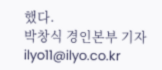했다.
박창식 경인본부 기자 ilyo11@ilyo.co.kr